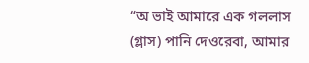“অ ভাই আমারে এক গললাস (গ্লাস) পানি দেওরেবা, আমার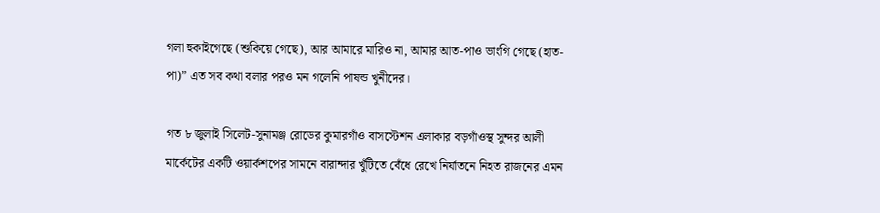গলা হুকাইগেছে (শুকিয়ে গেছে), আর আমারে মারিও না, আমার আত-পাও ভাংগি গেছে (হাত-পা)” এত সব কথা বলার পরও মন গলেনি পাষন্ড খুনীদের।

গত ৮ জুলাই সিলেট-সুনামঞ্জ রোডের কুমারগাঁও বাসস্টেশন এলাকার বড়গাঁওস্থ সুন্দর আলী মার্কেটের একটি ওয়ার্কশপের সামনে বারান্দার খুঁটিতে বেঁধে রেখে নির্যাতনে নিহত রাজনের এমন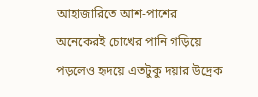আহাজারিতে আশ-পাশের অনেকেরই চোখের পানি গড়িয়ে পড়লেও হৃদয়ে এতটুকু দয়ার উদ্রেক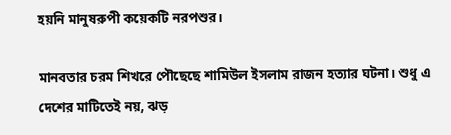হয়নি মানুষরুপী কয়েকটি নরপশুর।

মানবতার চরম শিখরে পৌছেছে শামিউল ইসলাম রাজন হত্যার ঘটনা। শুধু এ দেশের মাটিতেই নয়, ঝড়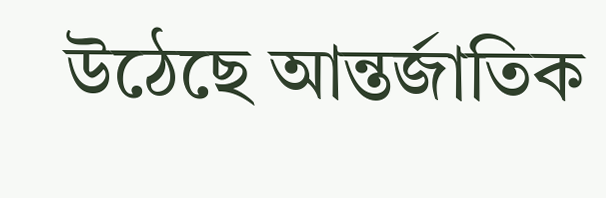উঠেছে আন্তর্জাতিক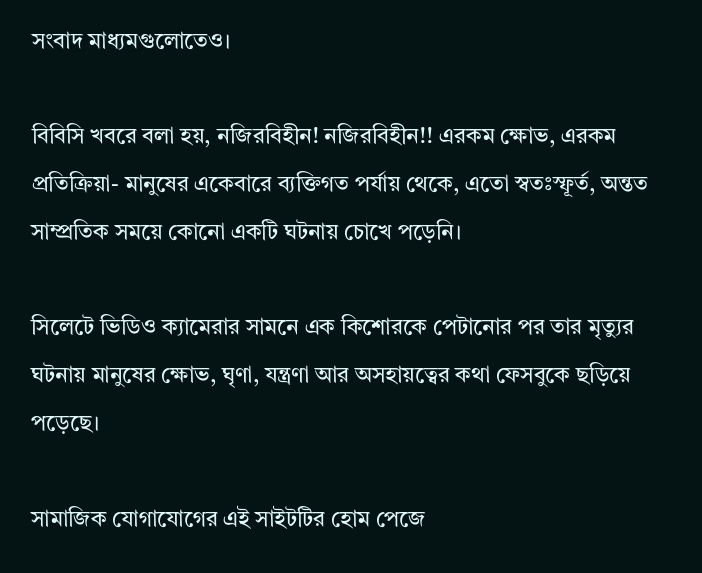সংবাদ মাধ্যমগুলোতেও।

বিবিসি খবরে বলা হয়, নজিরবিহীন! নজিরবিহীন!! এরকম ক্ষোভ, এরকম প্রতিক্রিয়া- মানুষের একেবারে ব্যক্তিগত পর্যায় থেকে, এতো স্বতঃস্ফূর্ত, অন্তত সাম্প্রতিক সময়ে কোনো একটি ঘটনায় চোখে পড়েনি।

সিলেটে ভিডিও ক্যামেরার সামনে এক কিশোরকে পেটানোর পর তার মৃত্যুর ঘটনায় মানুষের ক্ষোভ, ঘৃণা, যন্ত্রণা আর অসহায়ত্বের কথা ফেসবুকে ছড়িয়ে পড়েছে।

সামাজিক যোগাযোগের এই সাইটটির হোম পেজে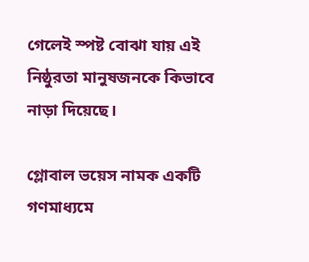গেলেই স্পষ্ট বোঝা যায় এই নিষ্ঠুরতা মানুষজনকে কিভাবে নাড়া দিয়েছে।

গ্লোবাল ভয়েস নামক একটি গণমাধ্যমে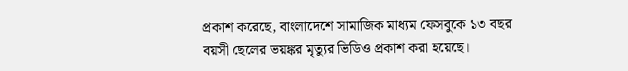প্রকাশ করেছে, বাংলাদেশে সামাজিক মাধ্যম ফেসবুকে ১৩ বছর বয়সী ছেলের ভয়ঙ্কর মৃত্যুর ভিডিও প্রকাশ করা হয়েছে।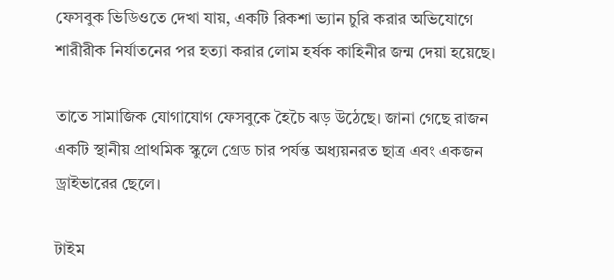ফেসবুক ভিডিওতে দেখা যায়, একটি রিকশা ভ্যান চুরি করার অভিযোগে শারীরীক নির্যাতনের পর হত্যা করার লোম হর্ষক কাহিনীর জন্ম দেয়া হয়েছে।

তাতে সামাজিক যোগাযোগ ফেসবুকে হৈচৈ ঝড় উঠেছে। জানা গেছে রাজন একটি স্থানীয় প্রাথমিক স্কুলে গ্রেড চার পর্যন্ত অধ্যয়নরত ছাত্র এবং একজন ড্রাইভারের ছেলে।

টাইম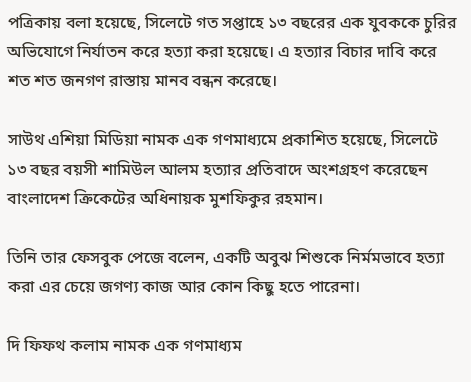পত্রিকায় বলা হয়েছে, সিলেটে গত সপ্তাহে ১৩ বছরের এক যুবককে চুরির অভিযোগে নির্যাতন করে হত্যা করা হয়েছে। এ হত্যার বিচার দাবি করে শত শত জনগণ রাস্তায় মানব বন্ধন করেছে।

সাউথ এশিয়া মিডিয়া নামক এক গণমাধ্যমে প্রকাশিত হয়েছে, সিলেটে ১৩ বছর বয়সী শামিউল আলম হত্যার প্রতিবাদে অংশগ্রহণ করেছেন বাংলাদেশ ক্রিকেটের অধিনায়ক মুশফিকুর রহমান।

তিনি তার ফেসবুক পেজে বলেন, একটি অবুঝ শিশুকে নির্মমভাবে হত্যা করা এর চেয়ে জগণ্য কাজ আর কোন কিছু হতে পারেনা।

দি ফিফথ কলাম নামক এক গণমাধ্যম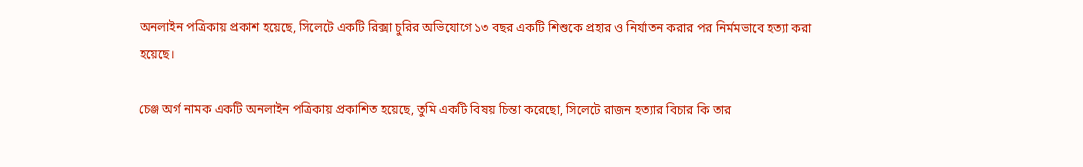অনলাইন পত্রিকায় প্রকাশ হয়েছে, সিলেটে একটি রিক্সা চুরির অভিযোগে ১৩ বছর একটি শিশুকে প্রহার ও নির্যাতন করার পর নির্মমভাবে হত্যা করা হয়েছে।

চেঞ্জ অর্গ নামক একটি অনলাইন পত্রিকায় প্রকাশিত হয়েছে, তুমি একটি বিষয় চিন্তা করেছো, সিলেটে রাজন হত্যার বিচার কি তার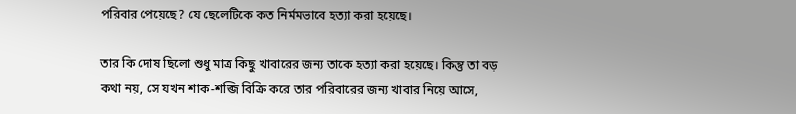পরিবার পেয়েছে? যে ছেলেটিকে কত নির্মমভাবে হত্যা করা হয়েছে।

তার কি দোষ ছিলো শুধু মাত্র কিছু খাবারের জন্য তাকে হত্যা করা হয়েছে। কিন্তু তা বড় কথা নয়, সে যখন শাক-শব্জি বিক্রি করে তার পরিবারের জন্য খাবার নিয়ে আসে,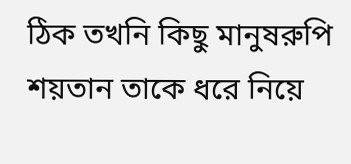ঠিক তখনি কিছু মানুষরুপি শয়তান তাকে ধরে নিয়ে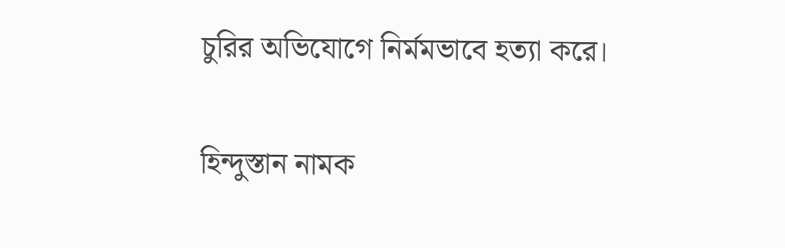চুরির অভিযোগে নির্মমভাবে হত্যা করে।

হিন্দুস্তান নামক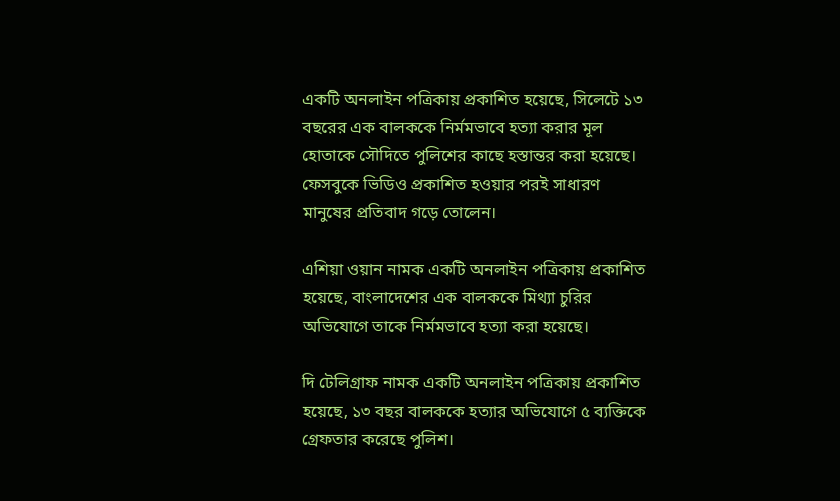একটি অনলাইন পত্রিকায় প্রকাশিত হয়েছে, সিলেটে ১৩ বছরের এক বালককে নির্মমভাবে হত্যা করার মূল হোতাকে সৌদিতে পুলিশের কাছে হস্তান্তর করা হয়েছে। ফেসবুকে ভিডিও প্রকাশিত হওয়ার পরই সাধারণ মানুষের প্রতিবাদ গড়ে তোলেন।

এশিয়া ওয়ান নামক একটি অনলাইন পত্রিকায় প্রকাশিত হয়েছে, বাংলাদেশের এক বালককে মিথ্যা চুরির অভিযোগে তাকে নির্মমভাবে হত্যা করা হয়েছে।

দি টেলিগ্রাফ নামক একটি অনলাইন পত্রিকায় প্রকাশিত হয়েছে, ১৩ বছর বালককে হত্যার অভিযোগে ৫ ব্যক্তিকে গ্রেফতার করেছে পুলিশ।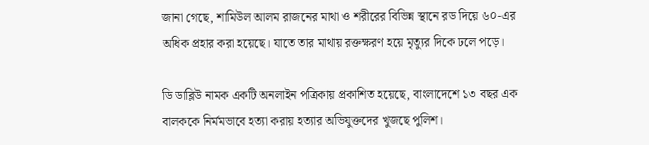জানা গেছে, শামিউল আলম রাজনের মাথা ও শরীরের বিভিন্ন স্থানে রড দিয়ে ৬০-এর অধিক প্রহার করা হয়েছে। যাতে তার মাথায় রক্তক্ষরণ হয়ে মৃত্যুর দিকে ঢলে পড়ে।

ডি ডাব্লিউ নামক একটি অনলাইন পত্রিকায় প্রকাশিত হয়েছে, বাংলাদেশে ১৩ বছর এক বালককে নির্মমভাবে হত্যা করায় হত্যার অভিযুক্তদের খুজছে পুলিশ।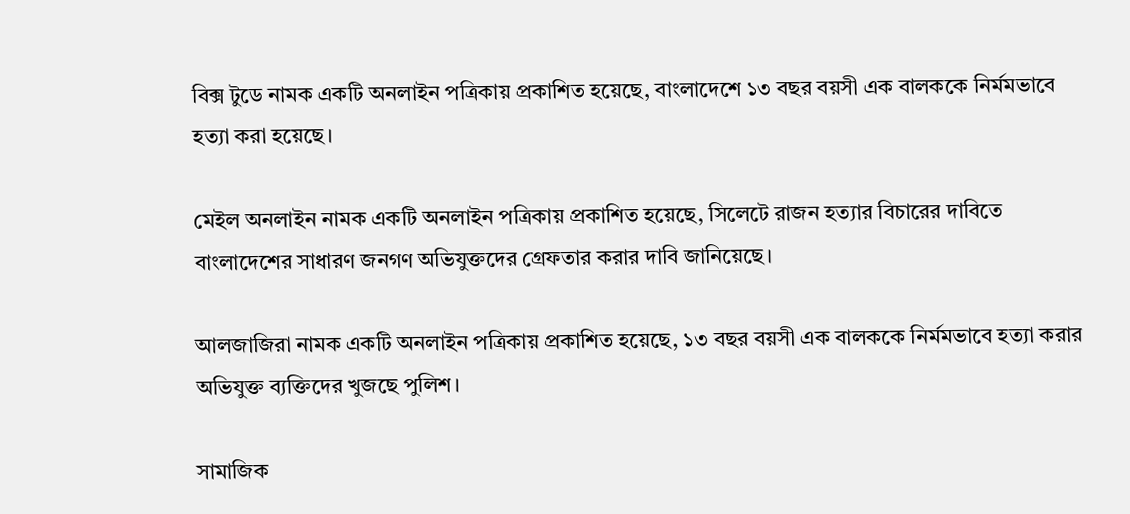বিক্স টুডে নামক একটি অনলাইন পত্রিকায় প্রকাশিত হয়েছে, বাংলাদেশে ১৩ বছর বয়সী এক বালককে নির্মমভাবে হত্যা করা হয়েছে।

মেইল অনলাইন নামক একটি অনলাইন পত্রিকায় প্রকাশিত হয়েছে, সিলেটে রাজন হত্যার বিচারের দাবিতে বাংলাদেশের সাধারণ জনগণ অভিযুক্তদের গ্রেফতার করার দাবি জানিয়েছে।

আলজাজিরা নামক একটি অনলাইন পত্রিকায় প্রকাশিত হয়েছে, ১৩ বছর বয়সী এক বালককে নির্মমভাবে হত্যা করার অভিযুক্ত ব্যক্তিদের খুজছে পুলিশ।

সামাজিক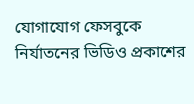যোগাযোগ ফেসবুকে নির্যাতনের ভিডিও প্রকাশের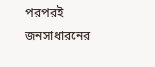পরপরই জনসাধারনের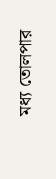মধ্য তোলপার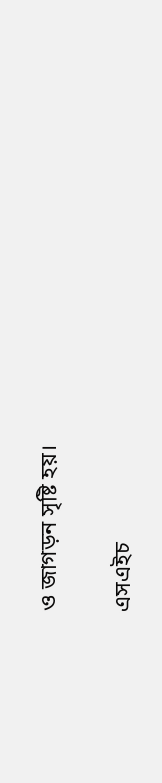ও জাগড়ন সৃষ্টি হয়।

এসএইচ